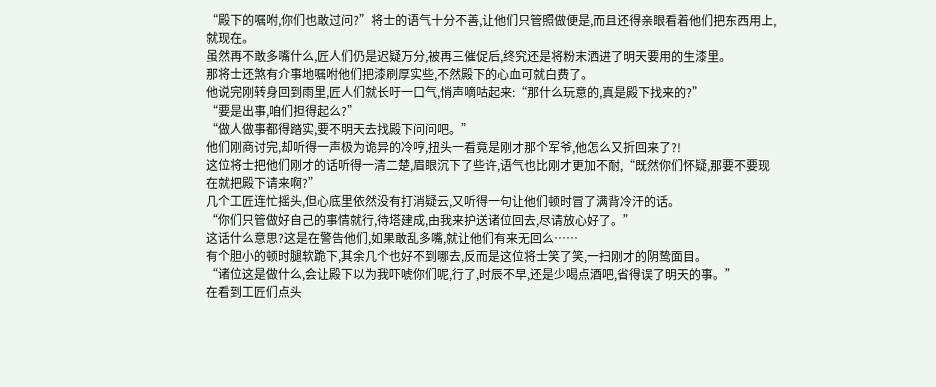“殿下的嘱咐,你们也敢过问?”将士的语气十分不善,让他们只管照做便是,而且还得亲眼看着他们把东西用上,就现在。
虽然再不敢多嘴什么,匠人们仍是迟疑万分,被再三催促后,终究还是将粉末洒进了明天要用的生漆里。
那将士还煞有介事地嘱咐他们把漆刷厚实些,不然殿下的心血可就白费了。
他说完刚转身回到雨里,匠人们就长吁一口气,悄声嘀咕起来:“那什么玩意的,真是殿下找来的?”
“要是出事,咱们担得起么?”
“做人做事都得踏实,要不明天去找殿下问问吧。”
他们刚商讨完,却听得一声极为诡异的冷哼,扭头一看竟是刚才那个军爷,他怎么又折回来了?!
这位将士把他们刚才的话听得一清二楚,眉眼沉下了些许,语气也比刚才更加不耐,“既然你们怀疑,那要不要现在就把殿下请来啊?”
几个工匠连忙摇头,但心底里依然没有打消疑云,又听得一句让他们顿时冒了满背冷汗的话。
“你们只管做好自己的事情就行,待塔建成,由我来护送诸位回去,尽请放心好了。”
这话什么意思?这是在警告他们,如果敢乱多嘴,就让他们有来无回么……
有个胆小的顿时腿软跪下,其余几个也好不到哪去,反而是这位将士笑了笑,一扫刚才的阴鸷面目。
“诸位这是做什么,会让殿下以为我吓唬你们呢,行了,时辰不早,还是少喝点酒吧,省得误了明天的事。”
在看到工匠们点头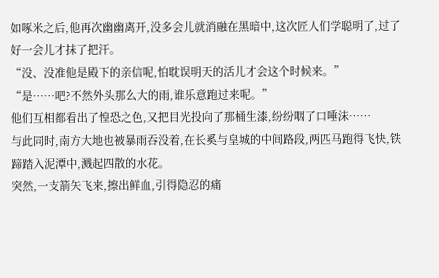如啄米之后,他再次幽幽离开,没多会儿就消融在黑暗中,这次匠人们学聪明了,过了好一会儿才抹了把汗。
“没、没准他是殿下的亲信呢,怕耽误明天的活儿才会这个时候来。”
“是……吧?不然外头那么大的雨,谁乐意跑过来呢。”
他们互相都看出了惶恐之色,又把目光投向了那桶生漆,纷纷咽了口唾沫……
与此同时,南方大地也被暴雨吞没着,在长奚与皇城的中间路段,两匹马跑得飞快,铁蹄踏入泥潭中,溅起四散的水花。
突然,一支箭矢飞来,擦出鲜血,引得隐忍的痛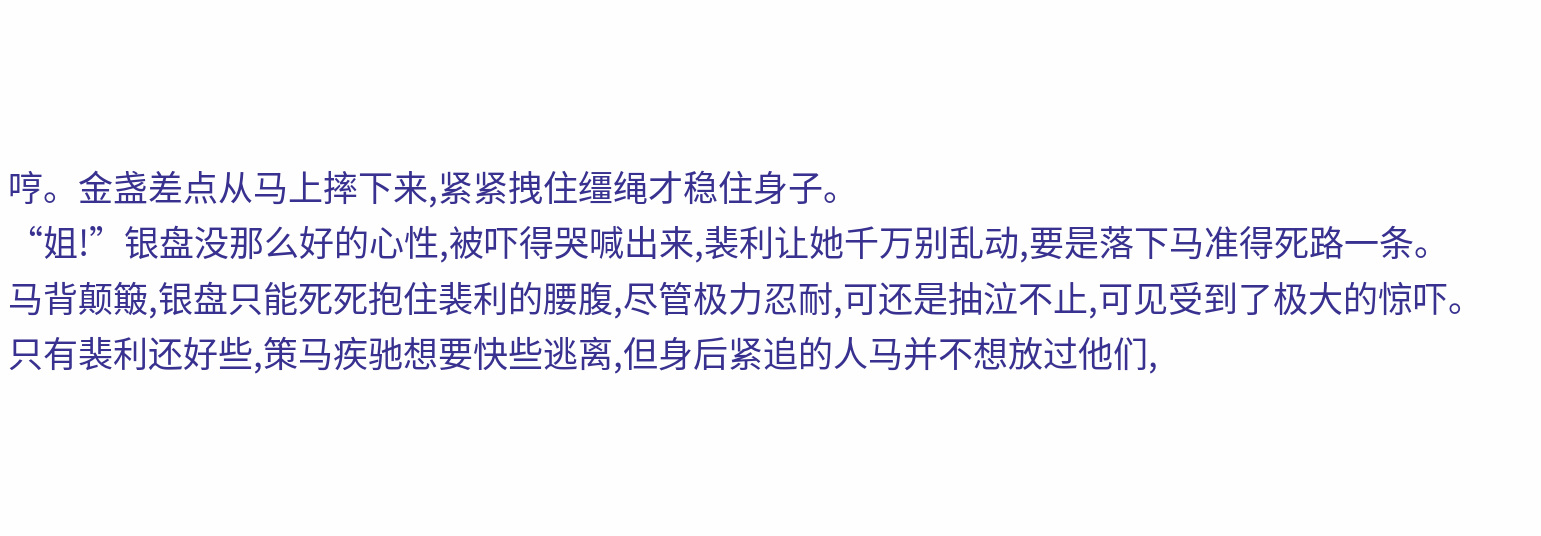哼。金盏差点从马上摔下来,紧紧拽住缰绳才稳住身子。
“姐!”银盘没那么好的心性,被吓得哭喊出来,裴利让她千万别乱动,要是落下马准得死路一条。
马背颠簸,银盘只能死死抱住裴利的腰腹,尽管极力忍耐,可还是抽泣不止,可见受到了极大的惊吓。
只有裴利还好些,策马疾驰想要快些逃离,但身后紧追的人马并不想放过他们,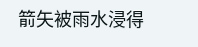箭矢被雨水浸得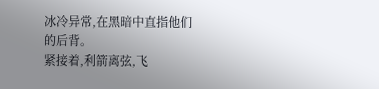冰冷异常,在黑暗中直指他们的后背。
紧接着,利箭离弦,飞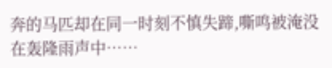奔的马匹却在同一时刻不慎失蹄,嘶鸣被淹没在轰隆雨声中……